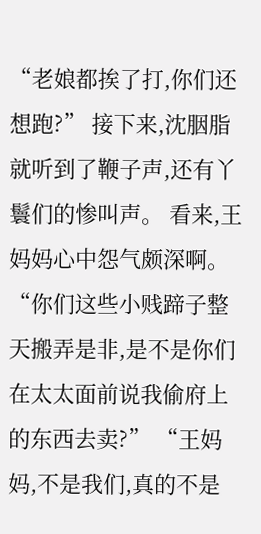“老娘都挨了打,你们还想跑?” 接下来,沈胭脂就听到了鞭子声,还有丫鬟们的惨叫声。 看来,王妈妈心中怨气颇深啊。 “你们这些小贱蹄子整天搬弄是非,是不是你们在太太面前说我偷府上的东西去卖?” “王妈妈,不是我们,真的不是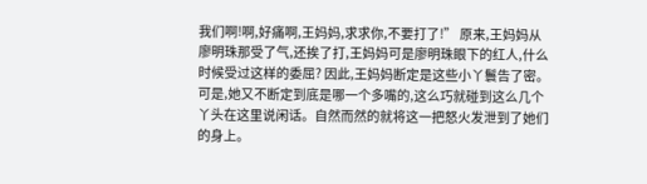我们啊!啊,好痛啊,王妈妈,求求你,不要打了!” 原来,王妈妈从廖明珠那受了气,还挨了打,王妈妈可是廖明珠眼下的红人,什么时候受过这样的委屈? 因此,王妈妈断定是这些小丫鬟告了密。可是,她又不断定到底是哪一个多嘴的,这么巧就碰到这么几个丫头在这里说闲话。自然而然的就将这一把怒火发泄到了她们的身上。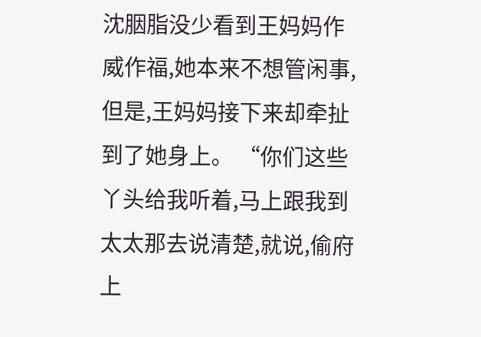沈胭脂没少看到王妈妈作威作福,她本来不想管闲事,但是,王妈妈接下来却牵扯到了她身上。 “你们这些丫头给我听着,马上跟我到太太那去说清楚,就说,偷府上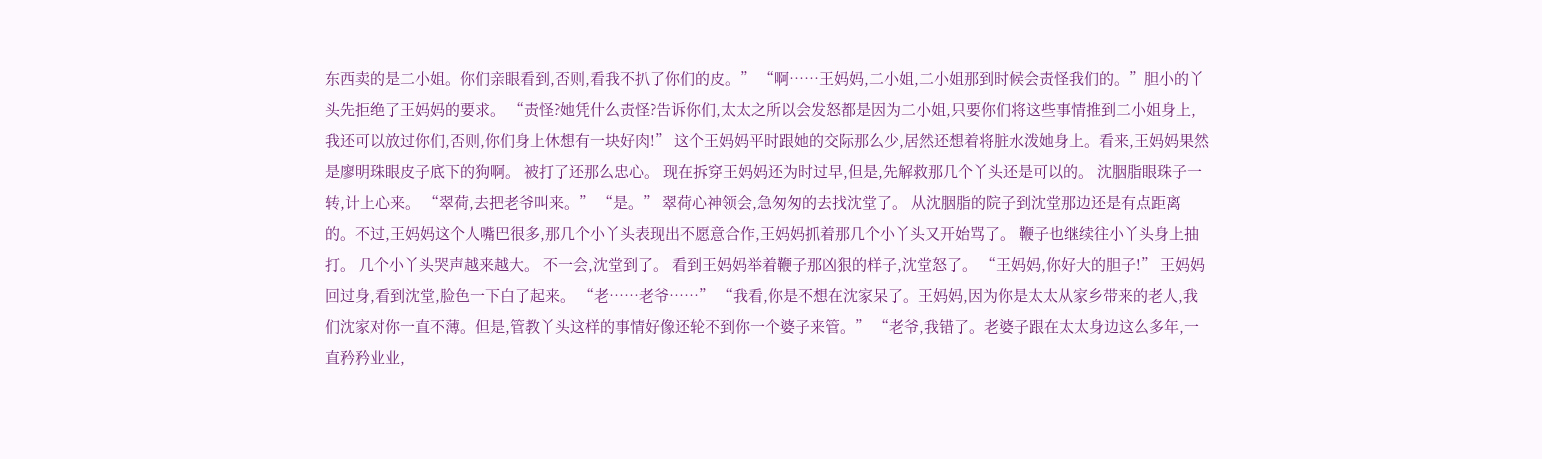东西卖的是二小姐。你们亲眼看到,否则,看我不扒了你们的皮。” “啊……王妈妈,二小姐,二小姐那到时候会责怪我们的。”胆小的丫头先拒绝了王妈妈的要求。 “责怪?她凭什么责怪?告诉你们,太太之所以会发怒都是因为二小姐,只要你们将这些事情推到二小姐身上,我还可以放过你们,否则,你们身上休想有一块好肉!” 这个王妈妈平时跟她的交际那么少,居然还想着将脏水泼她身上。看来,王妈妈果然是廖明珠眼皮子底下的狗啊。 被打了还那么忠心。 现在拆穿王妈妈还为时过早,但是,先解救那几个丫头还是可以的。 沈胭脂眼珠子一转,计上心来。 “翠荷,去把老爷叫来。” “是。” 翠荷心神领会,急匆匆的去找沈堂了。 从沈胭脂的院子到沈堂那边还是有点距离的。不过,王妈妈这个人嘴巴很多,那几个小丫头表现出不愿意合作,王妈妈抓着那几个小丫头又开始骂了。 鞭子也继续往小丫头身上抽打。 几个小丫头哭声越来越大。 不一会,沈堂到了。 看到王妈妈举着鞭子那凶狠的样子,沈堂怒了。 “王妈妈,你好大的胆子!” 王妈妈回过身,看到沈堂,脸色一下白了起来。 “老……老爷……” “我看,你是不想在沈家呆了。王妈妈,因为你是太太从家乡带来的老人,我们沈家对你一直不薄。但是,管教丫头这样的事情好像还轮不到你一个婆子来管。” “老爷,我错了。老婆子跟在太太身边这么多年,一直矜矜业业,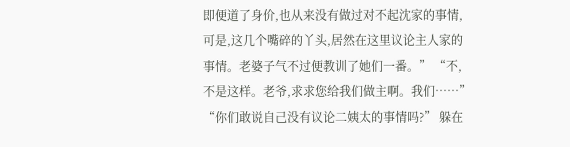即便道了身价,也从来没有做过对不起沈家的事情,可是,这几个嘴碎的丫头,居然在这里议论主人家的事情。老婆子气不过便教训了她们一番。” “不,不是这样。老爷,求求您给我们做主啊。我们……” “你们敢说自己没有议论二姨太的事情吗?” 躲在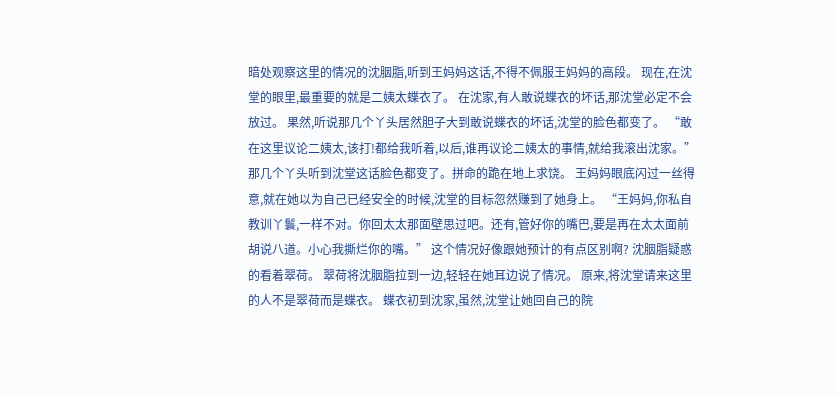暗处观察这里的情况的沈胭脂,听到王妈妈这话,不得不佩服王妈妈的高段。 现在,在沈堂的眼里,最重要的就是二姨太蝶衣了。 在沈家,有人敢说蝶衣的坏话,那沈堂必定不会放过。 果然,听说那几个丫头居然胆子大到敢说蝶衣的坏话,沈堂的脸色都变了。 “敢在这里议论二姨太,该打!都给我听着,以后,谁再议论二姨太的事情,就给我滚出沈家。” 那几个丫头听到沈堂这话脸色都变了。拼命的跪在地上求饶。 王妈妈眼底闪过一丝得意,就在她以为自己已经安全的时候,沈堂的目标忽然赚到了她身上。 “王妈妈,你私自教训丫鬟,一样不对。你回太太那面壁思过吧。还有,管好你的嘴巴,要是再在太太面前胡说八道。小心我撕烂你的嘴。” 这个情况好像跟她预计的有点区别啊? 沈胭脂疑惑的看着翠荷。 翠荷将沈胭脂拉到一边,轻轻在她耳边说了情况。 原来,将沈堂请来这里的人不是翠荷而是蝶衣。 蝶衣初到沈家,虽然,沈堂让她回自己的院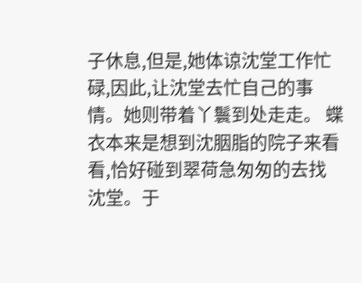子休息,但是,她体谅沈堂工作忙碌,因此,让沈堂去忙自己的事情。她则带着丫鬟到处走走。 蝶衣本来是想到沈胭脂的院子来看看,恰好碰到翠荷急匆匆的去找沈堂。于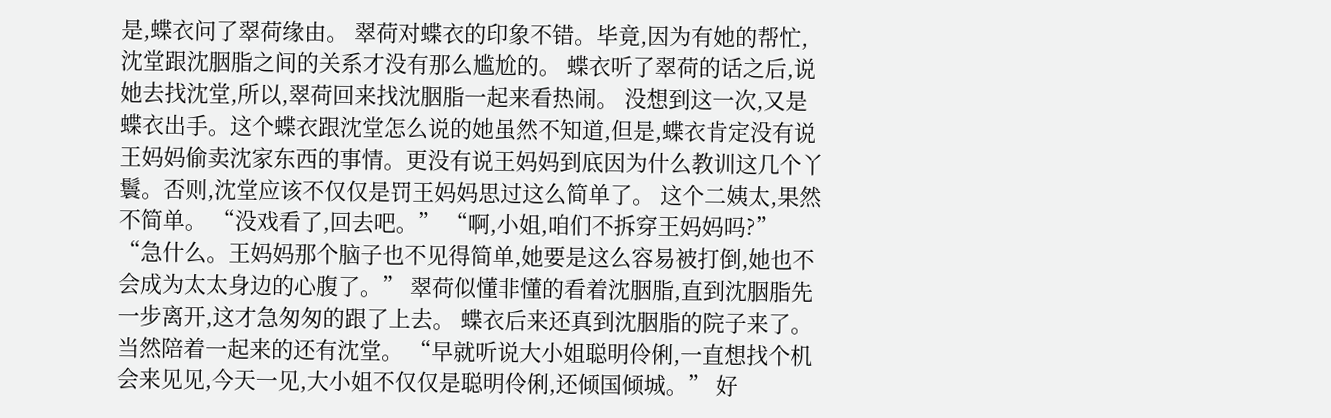是,蝶衣问了翠荷缘由。 翠荷对蝶衣的印象不错。毕竟,因为有她的帮忙,沈堂跟沈胭脂之间的关系才没有那么尴尬的。 蝶衣听了翠荷的话之后,说她去找沈堂,所以,翠荷回来找沈胭脂一起来看热闹。 没想到这一次,又是蝶衣出手。这个蝶衣跟沈堂怎么说的她虽然不知道,但是,蝶衣肯定没有说王妈妈偷卖沈家东西的事情。更没有说王妈妈到底因为什么教训这几个丫鬟。否则,沈堂应该不仅仅是罚王妈妈思过这么简单了。 这个二姨太,果然不简单。 “没戏看了,回去吧。” “啊,小姐,咱们不拆穿王妈妈吗?” “急什么。王妈妈那个脑子也不见得简单,她要是这么容易被打倒,她也不会成为太太身边的心腹了。” 翠荷似懂非懂的看着沈胭脂,直到沈胭脂先一步离开,这才急匆匆的跟了上去。 蝶衣后来还真到沈胭脂的院子来了。 当然陪着一起来的还有沈堂。 “早就听说大小姐聪明伶俐,一直想找个机会来见见,今天一见,大小姐不仅仅是聪明伶俐,还倾国倾城。” 好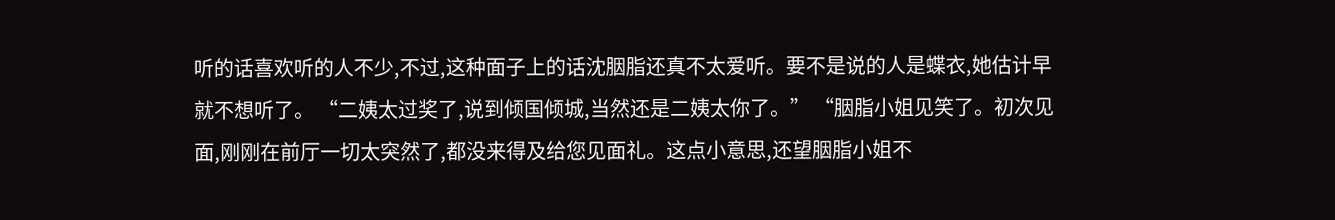听的话喜欢听的人不少,不过,这种面子上的话沈胭脂还真不太爱听。要不是说的人是蝶衣,她估计早就不想听了。 “二姨太过奖了,说到倾国倾城,当然还是二姨太你了。” “胭脂小姐见笑了。初次见面,刚刚在前厅一切太突然了,都没来得及给您见面礼。这点小意思,还望胭脂小姐不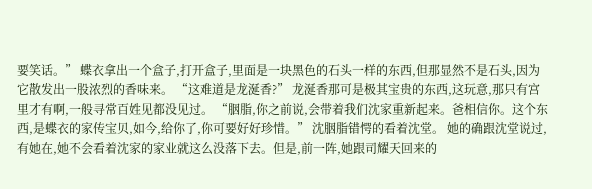要笑话。” 蝶衣拿出一个盒子,打开盒子,里面是一块黑色的石头一样的东西,但那显然不是石头,因为它散发出一股浓烈的香味来。 “这难道是龙涎香?” 龙涎香那可是极其宝贵的东西,这玩意,那只有宫里才有啊,一般寻常百姓见都没见过。 “胭脂,你之前说,会带着我们沈家重新起来。爸相信你。这个东西,是蝶衣的家传宝贝,如今,给你了,你可要好好珍惜。” 沈胭脂错愕的看着沈堂。 她的确跟沈堂说过,有她在,她不会看着沈家的家业就这么没落下去。但是,前一阵,她跟司耀天回来的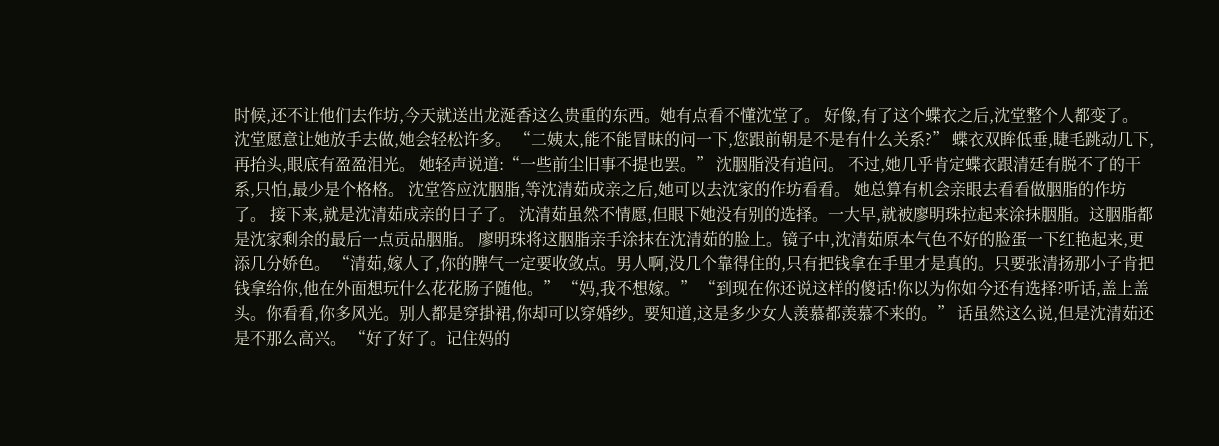时候,还不让他们去作坊,今天就送出龙涎香这么贵重的东西。她有点看不懂沈堂了。 好像,有了这个蝶衣之后,沈堂整个人都变了。 沈堂愿意让她放手去做,她会轻松许多。 “二姨太,能不能冒昧的问一下,您跟前朝是不是有什么关系?” 蝶衣双眸低垂,睫毛跳动几下,再抬头,眼底有盈盈泪光。 她轻声说道:“一些前尘旧事不提也罢。” 沈胭脂没有追问。 不过,她几乎肯定蝶衣跟清廷有脱不了的干系,只怕,最少是个格格。 沈堂答应沈胭脂,等沈清茹成亲之后,她可以去沈家的作坊看看。 她总算有机会亲眼去看看做胭脂的作坊了。 接下来,就是沈清茹成亲的日子了。 沈清茹虽然不情愿,但眼下她没有别的选择。一大早,就被廖明珠拉起来涂抹胭脂。这胭脂都是沈家剩余的最后一点贡品胭脂。 廖明珠将这胭脂亲手涂抹在沈清茹的脸上。镜子中,沈清茹原本气色不好的脸蛋一下红艳起来,更添几分娇色。 “清茹,嫁人了,你的脾气一定要收敛点。男人啊,没几个靠得住的,只有把钱拿在手里才是真的。只要张清扬那小子肯把钱拿给你,他在外面想玩什么花花肠子随他。” “妈,我不想嫁。” “到现在你还说这样的傻话!你以为你如今还有选择?听话,盖上盖头。你看看,你多风光。别人都是穿掛裙,你却可以穿婚纱。要知道,这是多少女人羡慕都羡慕不来的。” 话虽然这么说,但是沈清茹还是不那么高兴。 “好了好了。记住妈的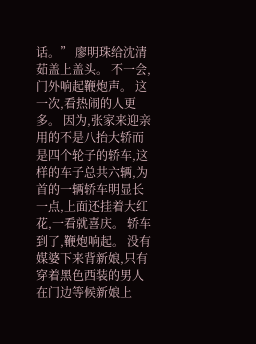话。” 廖明珠给沈清茹盖上盖头。 不一会,门外响起鞭炮声。 这一次,看热闹的人更多。 因为,张家来迎亲用的不是八抬大轿而是四个轮子的轿车,这样的车子总共六辆,为首的一辆轿车明显长一点,上面还挂着大红花,一看就喜庆。 轿车到了,鞭炮响起。 没有媒婆下来背新娘,只有穿着黑色西装的男人在门边等候新娘上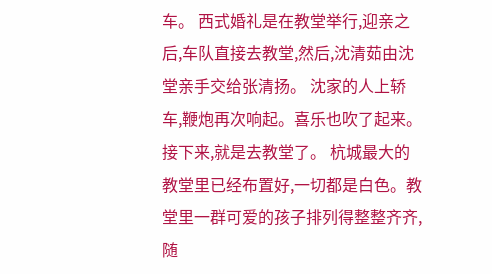车。 西式婚礼是在教堂举行,迎亲之后,车队直接去教堂,然后,沈清茹由沈堂亲手交给张清扬。 沈家的人上轿车,鞭炮再次响起。喜乐也吹了起来。 接下来,就是去教堂了。 杭城最大的教堂里已经布置好,一切都是白色。教堂里一群可爱的孩子排列得整整齐齐,随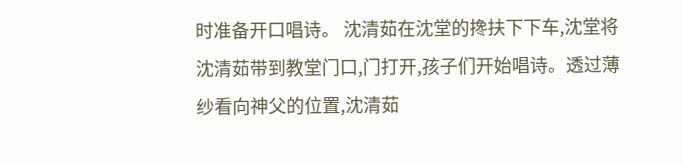时准备开口唱诗。 沈清茹在沈堂的搀扶下下车,沈堂将沈清茹带到教堂门口,门打开,孩子们开始唱诗。透过薄纱看向神父的位置,沈清茹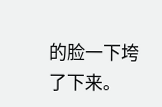的脸一下垮了下来。